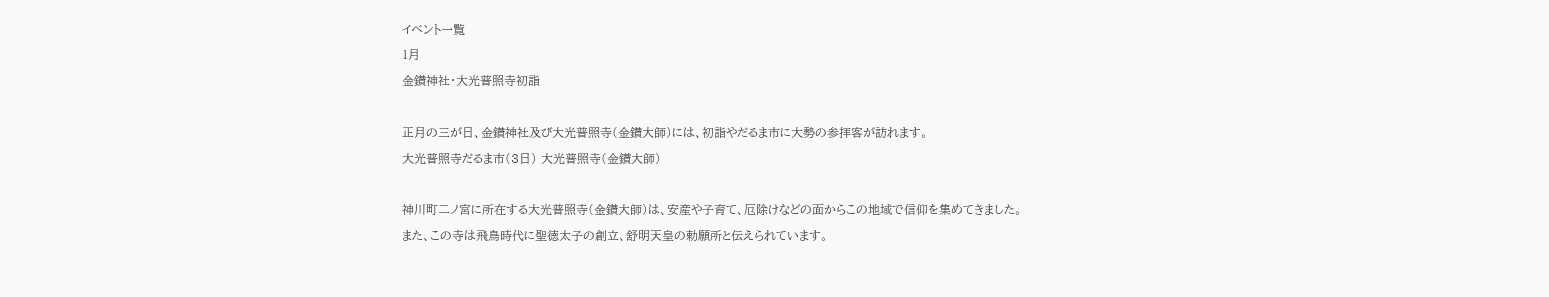イベント一覧
1月
金鑚神社・大光普照寺初詣

正月の三が日、金鑚神社及び大光普照寺(金鑚大師)には、初詣やだるま市に大勢の参拝客が訪れます。
大光普照寺だるま市(3日) 大光普照寺(金鑚大師)

神川町二ノ宮に所在する大光普照寺(金鑚大師)は、安産や子育て、厄除けなどの面からこの地域で信仰を集めてきました。
また、この寺は飛鳥時代に聖徳太子の創立、舒明天皇の勅願所と伝えられています。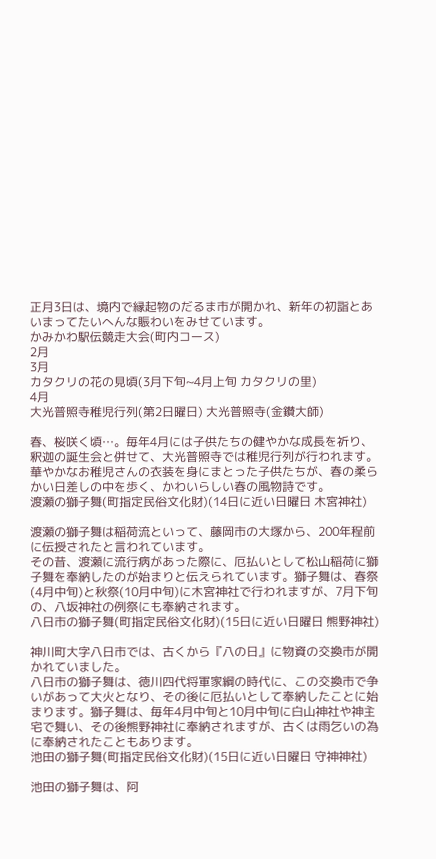正月3日は、境内で縁起物のだるま市が開かれ、新年の初詣とあいまってたいへんな賑わいをみせています。
かみかわ駅伝競走大会(町内コース)
2月
3月
カタクリの花の見頃(3月下旬~4月上旬 カタクリの里)
4月
大光普照寺稚児行列(第2日曜日) 大光普照寺(金鑚大師)

春、桜咲く頃…。毎年4月には子供たちの健やかな成長を祈り、釈迦の誕生会と併せて、大光普照寺では稚児行列が行われます。
華やかなお稚児さんの衣装を身にまとった子供たちが、春の柔らかい日差しの中を歩く、かわいらしい春の風物詩です。
渡瀬の獅子舞(町指定民俗文化財)(14日に近い日曜日 木宮神社)

渡瀬の獅子舞は稲荷流といって、藤岡市の大塚から、200年程前に伝授されたと言われています。
その昔、渡瀬に流行病があった際に、厄払いとして松山稲荷に獅子舞を奉納したのが始まりと伝えられています。獅子舞は、春祭(4月中旬)と秋祭(10月中旬)に木宮神社で行われますが、7月下旬の、八坂神社の例祭にも奉納されます。
八日市の獅子舞(町指定民俗文化財)(15日に近い日曜日 熊野神社)

神川町大字八日市では、古くから『八の日』に物資の交換市が開かれていました。
八日市の獅子舞は、徳川四代将軍家綱の時代に、この交換市で争いがあって大火となり、その後に厄払いとして奉納したことに始まります。獅子舞は、毎年4月中旬と10月中旬に白山神社や神主宅で舞い、その後熊野神社に奉納されますが、古くは雨乞いの為に奉納されたこともあります。
池田の獅子舞(町指定民俗文化財)(15日に近い日曜日 守神神社)

池田の獅子舞は、阿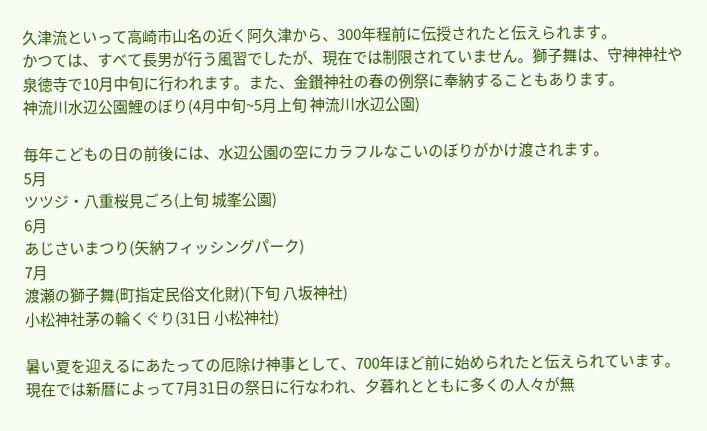久津流といって高崎市山名の近く阿久津から、300年程前に伝授されたと伝えられます。
かつては、すべて長男が行う風習でしたが、現在では制限されていません。獅子舞は、守神神社や泉徳寺で10月中旬に行われます。また、金鑚神社の春の例祭に奉納することもあります。
神流川水辺公園鯉のぼり(4月中旬~5月上旬 神流川水辺公園)

毎年こどもの日の前後には、水辺公園の空にカラフルなこいのぼりがかけ渡されます。
5月
ツツジ・八重桜見ごろ(上旬 城峯公園)
6月
あじさいまつり(矢納フィッシングパーク)
7月
渡瀬の獅子舞(町指定民俗文化財)(下旬 八坂神社)
小松神社茅の輪くぐり(31日 小松神社)

暑い夏を迎えるにあたっての厄除け神事として、700年ほど前に始められたと伝えられています。
現在では新暦によって7月31日の祭日に行なわれ、夕暮れとともに多くの人々が無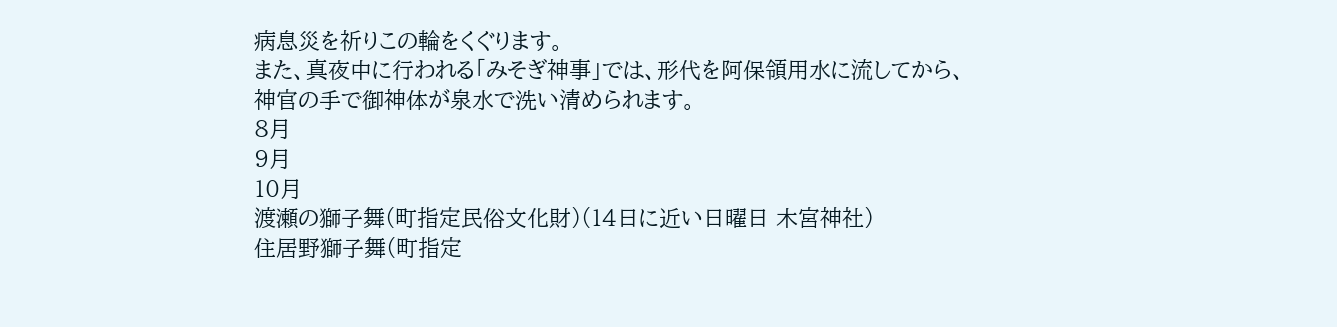病息災を祈りこの輪をくぐります。
また、真夜中に行われる「みそぎ神事」では、形代を阿保領用水に流してから、神官の手で御神体が泉水で洗い清められます。
8月
9月
10月
渡瀬の獅子舞(町指定民俗文化財)(14日に近い日曜日 木宮神社)
住居野獅子舞(町指定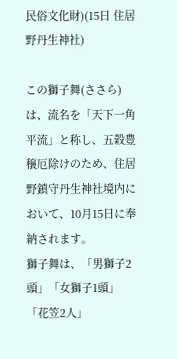民俗文化財)(15日 住居野丹生神社)

この獅子舞(ささら)は、流名を「天下一角平流」と称し、五穀豊穣厄除けのため、住居野鎮守丹生神社境内において、10月15日に奉納されます。
獅子舞は、「男獅子2頭」「女獅子1頭」「花笠2人」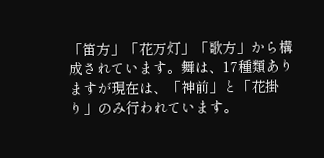「笛方」「花万灯」「歌方」から構成されています。舞は、17種類ありますが現在は、「神前」と「花掛り」のみ行われています。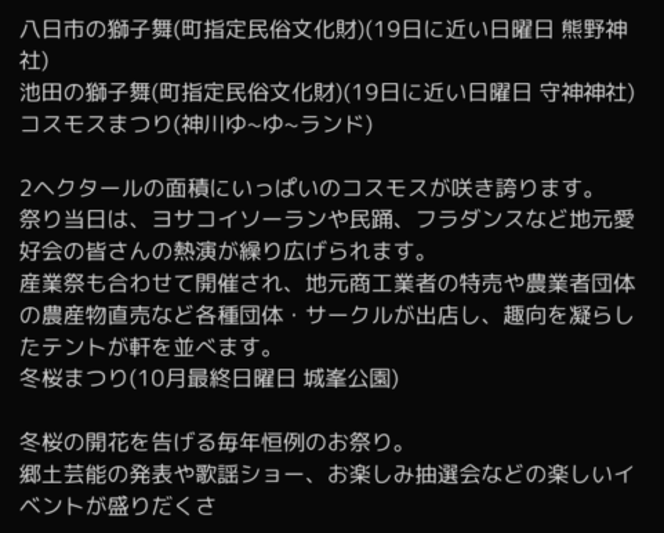八日市の獅子舞(町指定民俗文化財)(19日に近い日曜日 熊野神社)
池田の獅子舞(町指定民俗文化財)(19日に近い日曜日 守神神社)
コスモスまつり(神川ゆ~ゆ~ランド)

2ヘクタールの面積にいっぱいのコスモスが咲き誇ります。
祭り当日は、ヨサコイソーランや民踊、フラダンスなど地元愛好会の皆さんの熱演が繰り広げられます。
産業祭も合わせて開催され、地元商工業者の特売や農業者団体の農産物直売など各種団体・サークルが出店し、趣向を凝らしたテントが軒を並べます。
冬桜まつり(10月最終日曜日 城峯公園)

冬桜の開花を告げる毎年恒例のお祭り。
郷土芸能の発表や歌謡ショー、お楽しみ抽選会などの楽しいイベントが盛りだくさ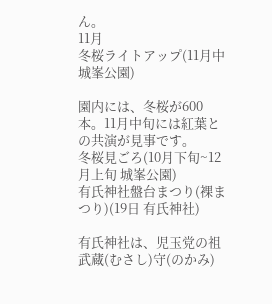ん。
11月
冬桜ライトアップ(11月中 城峯公園)

園内には、冬桜が600本。11月中旬には紅葉との共演が見事です。
冬桜見ごろ(10月下旬~12月上旬 城峯公園)
有氏神社盤台まつり(裸まつり)(19日 有氏神社)

有氏神社は、児玉党の祖武蔵(むさし)守(のかみ)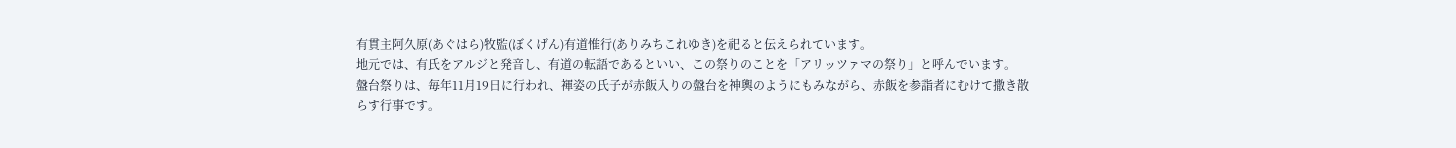有貫主阿久原(あぐはら)牧監(ぼくげん)有道惟行(ありみちこれゆき)を祀ると伝えられています。
地元では、有氏をアルジと発音し、有道の転語であるといい、この祭りのことを「アリッツァマの祭り」と呼んでいます。
盤台祭りは、毎年11月19日に行われ、褌姿の氏子が赤飯入りの盤台を神輿のようにもみながら、赤飯を参詣者にむけて撒き散らす行事です。